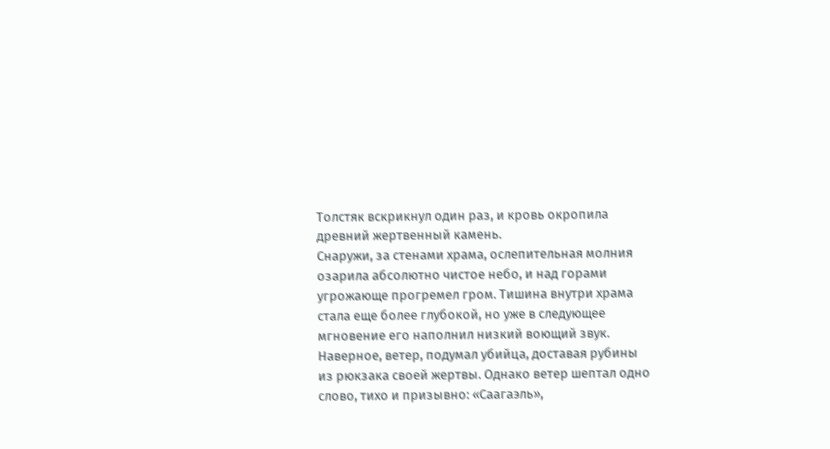Толстяк вскрикнул один раз, и кровь окропила древний жертвенный камень.
Снаружи, за стенами храма, ослепительная молния озарила абсолютно чистое небо, и над горами угрожающе прогремел гром. Тишина внутри храма стала еще более глубокой, но уже в следующее мгновение его наполнил низкий воющий звук. Наверное, ветер, подумал убийца, доставая рубины из рюкзака своей жертвы. Однако ветер шептал одно слово, тихо и призывно: «Саагаэль»,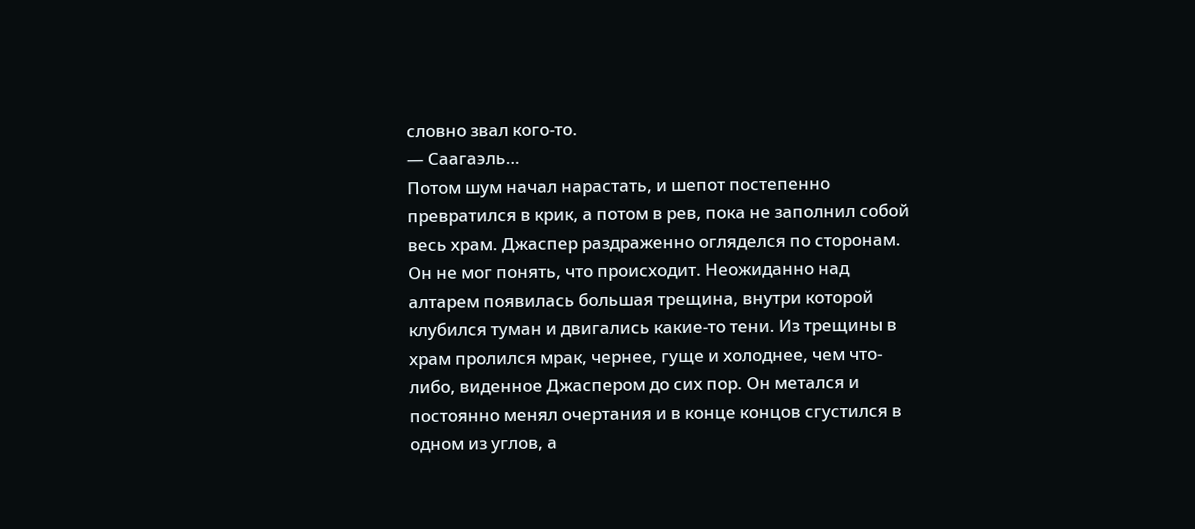словно звал кого-то.
— Саагаэль…
Потом шум начал нарастать, и шепот постепенно превратился в крик, а потом в рев, пока не заполнил собой весь храм. Джаспер раздраженно огляделся по сторонам. Он не мог понять, что происходит. Неожиданно над алтарем появилась большая трещина, внутри которой клубился туман и двигались какие-то тени. Из трещины в храм пролился мрак, чернее, гуще и холоднее, чем что-либо, виденное Джаспером до сих пор. Он метался и постоянно менял очертания и в конце концов сгустился в одном из углов, а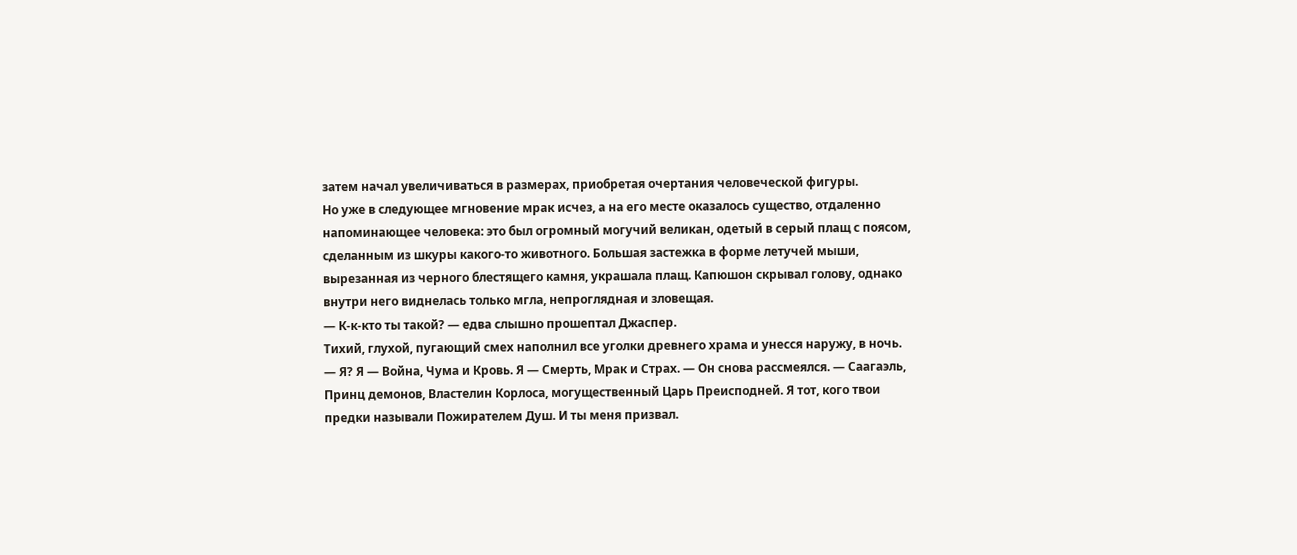затем начал увеличиваться в размерах, приобретая очертания человеческой фигуры.
Но уже в следующее мгновение мрак исчез, а на его месте оказалось существо, отдаленно напоминающее человека: это был огромный могучий великан, одетый в серый плащ с поясом, сделанным из шкуры какого-то животного. Большая застежка в форме летучей мыши, вырезанная из черного блестящего камня, украшала плащ. Капюшон скрывал голову, однако внутри него виднелась только мгла, непроглядная и зловещая.
— К-к-кто ты такой? — едва слышно прошептал Джаспер.
Тихий, глухой, пугающий смех наполнил все уголки древнего храма и унесся наружу, в ночь.
— Я? Я — Война, Чума и Кровь. Я — Смерть, Мрак и Страх. — Он снова рассмеялся. — Саагаэль, Принц демонов, Властелин Корлоса, могущественный Царь Преисподней. Я тот, кого твои предки называли Пожирателем Душ. И ты меня призвал.